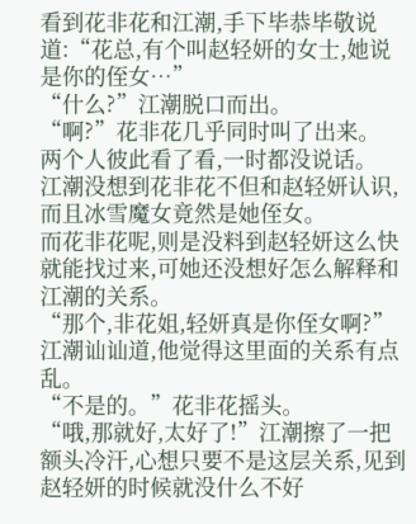看到花非花和江潮,手下毕恭毕敬说道:“花总,有个叫赵轻妍的女士,她说是你的侄女…”
“什么?”江潮脱口而出。
“啊?”花非花几乎同时叫了出来。
两个人彼此看了看,一时都没说话。
江潮没想到花非花不但和赵轻妍认识,而且冰雪魔女竟然是她侄女。
而花非花呢,则是没料到赵轻妍这么快就能找过来,可她还没想好怎么解释和江潮的关系。
“那个,非花姐,轻妍真是你侄女啊?”江潮讪讪道,他觉得这里面的关系有点乱。
“不是的。”花非花摇头。
“哦,那就好,太好了!”江潮擦了一把额头冷汗,心想只要不是这层关系,见到赵轻妍的时候就没什么不好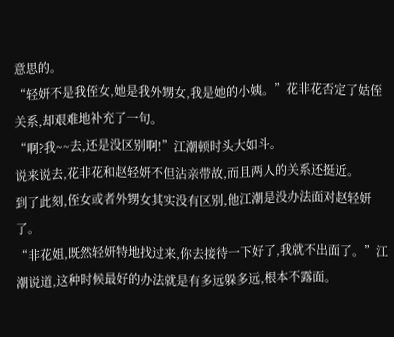意思的。
“轻妍不是我侄女,她是我外甥女,我是她的小姨。”花非花否定了姑侄关系,却艰难地补充了一句。
“啊?我~~去,还是没区别啊!”江潮顿时头大如斗。
说来说去,花非花和赵轻妍不但沾亲带故,而且两人的关系还挺近。
到了此刻,侄女或者外甥女其实没有区别,他江潮是没办法面对赵轻妍了。
“非花姐,既然轻妍特地找过来,你去接待一下好了,我就不出面了。”江潮说道,这种时候最好的办法就是有多远躲多远,根本不露面。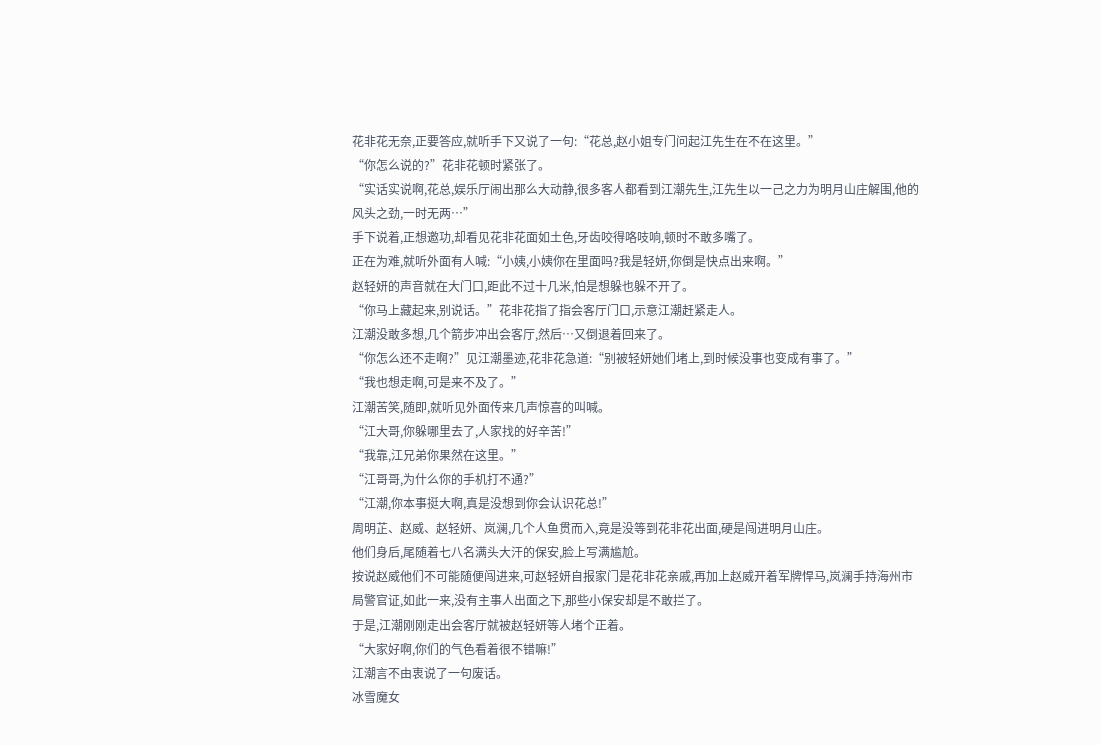花非花无奈,正要答应,就听手下又说了一句:“花总,赵小姐专门问起江先生在不在这里。”
“你怎么说的?”花非花顿时紧张了。
“实话实说啊,花总,娱乐厅闹出那么大动静,很多客人都看到江潮先生,江先生以一己之力为明月山庄解围,他的风头之劲,一时无两…”
手下说着,正想邀功,却看见花非花面如土色,牙齿咬得咯吱响,顿时不敢多嘴了。
正在为难,就听外面有人喊:“小姨,小姨你在里面吗?我是轻妍,你倒是快点出来啊。”
赵轻妍的声音就在大门口,距此不过十几米,怕是想躲也躲不开了。
“你马上藏起来,别说话。”花非花指了指会客厅门口,示意江潮赶紧走人。
江潮没敢多想,几个箭步冲出会客厅,然后…又倒退着回来了。
“你怎么还不走啊?”见江潮墨迹,花非花急道:“别被轻妍她们堵上,到时候没事也变成有事了。”
“我也想走啊,可是来不及了。”
江潮苦笑,随即,就听见外面传来几声惊喜的叫喊。
“江大哥,你躲哪里去了,人家找的好辛苦!”
“我靠,江兄弟你果然在这里。”
“江哥哥,为什么你的手机打不通?”
“江潮,你本事挺大啊,真是没想到你会认识花总!”
周明芷、赵威、赵轻妍、岚澜,几个人鱼贯而入,竟是没等到花非花出面,硬是闯进明月山庄。
他们身后,尾随着七八名满头大汗的保安,脸上写满尴尬。
按说赵威他们不可能随便闯进来,可赵轻妍自报家门是花非花亲戚,再加上赵威开着军牌悍马,岚澜手持海州市局警官证,如此一来,没有主事人出面之下,那些小保安却是不敢拦了。
于是,江潮刚刚走出会客厅就被赵轻妍等人堵个正着。
“大家好啊,你们的气色看着很不错嘛!”
江潮言不由衷说了一句废话。
冰雪魔女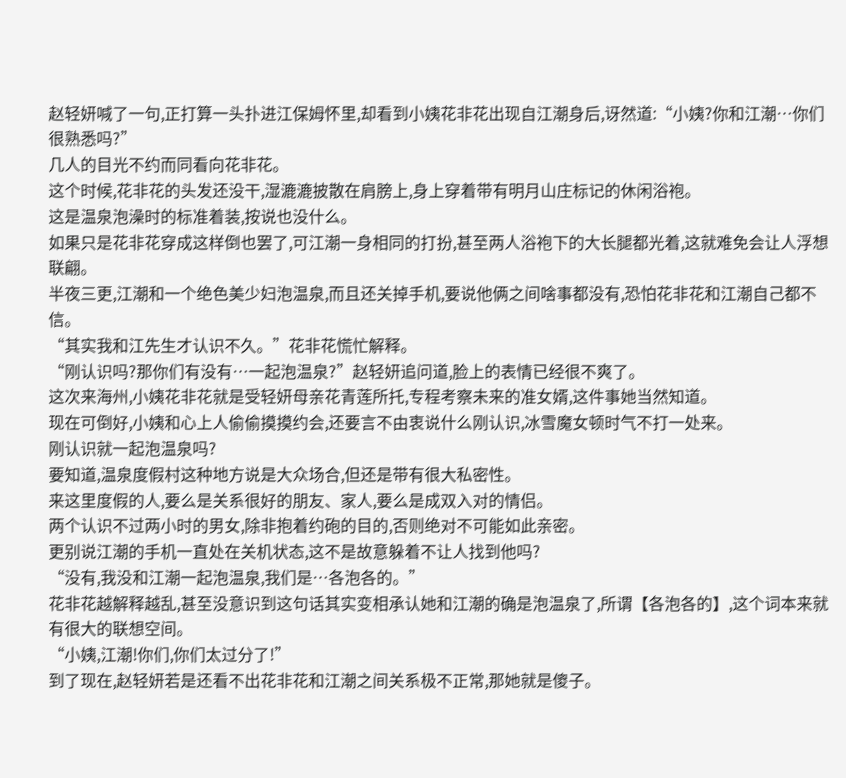赵轻妍喊了一句,正打算一头扑进江保姆怀里,却看到小姨花非花出现自江潮身后,讶然道:“小姨?你和江潮…你们很熟悉吗?”
几人的目光不约而同看向花非花。
这个时候,花非花的头发还没干,湿漉漉披散在肩膀上,身上穿着带有明月山庄标记的休闲浴袍。
这是温泉泡澡时的标准着装,按说也没什么。
如果只是花非花穿成这样倒也罢了,可江潮一身相同的打扮,甚至两人浴袍下的大长腿都光着,这就难免会让人浮想联翩。
半夜三更,江潮和一个绝色美少妇泡温泉,而且还关掉手机,要说他俩之间啥事都没有,恐怕花非花和江潮自己都不信。
“其实我和江先生才认识不久。”花非花慌忙解释。
“刚认识吗?那你们有没有…一起泡温泉?”赵轻妍追问道,脸上的表情已经很不爽了。
这次来海州,小姨花非花就是受轻妍母亲花青莲所托,专程考察未来的准女婿,这件事她当然知道。
现在可倒好,小姨和心上人偷偷摸摸约会,还要言不由衷说什么刚认识,冰雪魔女顿时气不打一处来。
刚认识就一起泡温泉吗?
要知道,温泉度假村这种地方说是大众场合,但还是带有很大私密性。
来这里度假的人,要么是关系很好的朋友、家人,要么是成双入对的情侣。
两个认识不过两小时的男女,除非抱着约砲的目的,否则绝对不可能如此亲密。
更别说江潮的手机一直处在关机状态,这不是故意躲着不让人找到他吗?
“没有,我没和江潮一起泡温泉,我们是…各泡各的。”
花非花越解释越乱,甚至没意识到这句话其实变相承认她和江潮的确是泡温泉了,所谓【各泡各的】,这个词本来就有很大的联想空间。
“小姨,江潮!你们,你们太过分了!”
到了现在,赵轻妍若是还看不出花非花和江潮之间关系极不正常,那她就是傻子。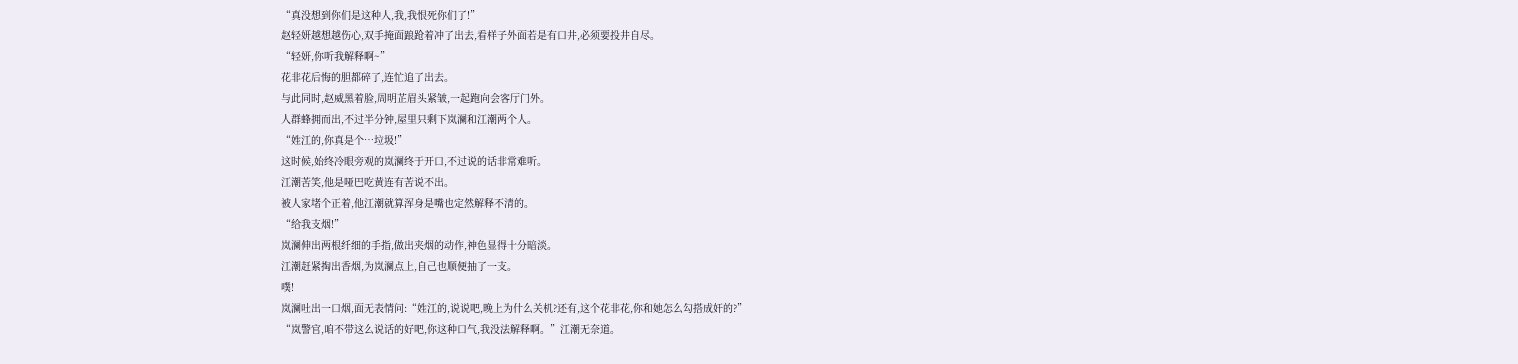“真没想到你们是这种人,我,我恨死你们了!”
赵轻妍越想越伤心,双手掩面踉跄着冲了出去,看样子外面若是有口井,必须要投井自尽。
“轻妍,你听我解释啊~”
花非花后悔的胆都碎了,连忙追了出去。
与此同时,赵威黑着脸,周明芷眉头紧皱,一起跑向会客厅门外。
人群蜂拥而出,不过半分钟,屋里只剩下岚澜和江潮两个人。
“姓江的,你真是个…垃圾!”
这时候,始终冷眼旁观的岚澜终于开口,不过说的话非常难听。
江潮苦笑,他是哑巴吃黄连有苦说不出。
被人家堵个正着,他江潮就算浑身是嘴也定然解释不清的。
“给我支烟!”
岚澜伸出两根纤细的手指,做出夹烟的动作,神色显得十分暗淡。
江潮赶紧掏出香烟,为岚澜点上,自己也顺便抽了一支。
噗!
岚澜吐出一口烟,面无表情问:“姓江的,说说吧,晚上为什么关机?还有,这个花非花,你和她怎么勾搭成奸的?”
“岚警官,咱不带这么说话的好吧,你这种口气,我没法解释啊。”江潮无奈道。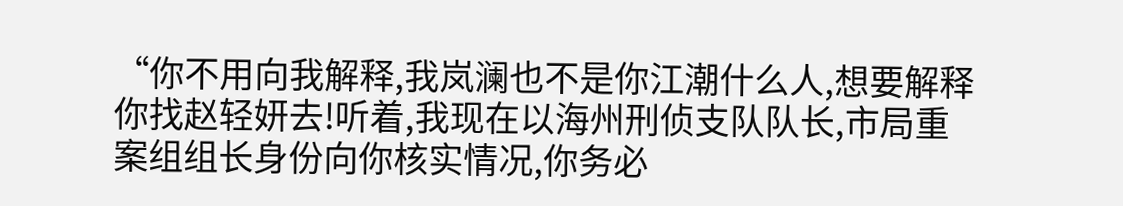“你不用向我解释,我岚澜也不是你江潮什么人,想要解释你找赵轻妍去!听着,我现在以海州刑侦支队队长,市局重案组组长身份向你核实情况,你务必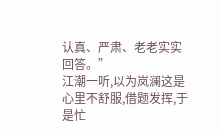认真、严肃、老老实实回答。”
江潮一听,以为岚澜这是心里不舒服,借题发挥,于是忙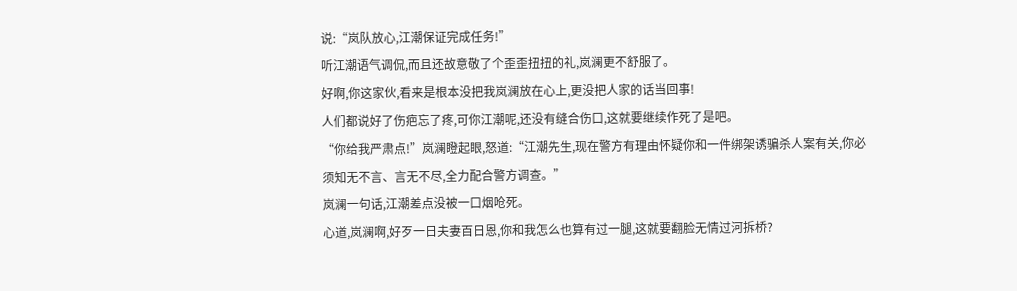说:“岚队放心,江潮保证完成任务!”
听江潮语气调侃,而且还故意敬了个歪歪扭扭的礼,岚澜更不舒服了。
好啊,你这家伙,看来是根本没把我岚澜放在心上,更没把人家的话当回事!
人们都说好了伤疤忘了疼,可你江潮呢,还没有缝合伤口,这就要继续作死了是吧。
“你给我严肃点!”岚澜瞪起眼,怒道:“江潮先生,现在警方有理由怀疑你和一件绑架诱骗杀人案有关,你必须知无不言、言无不尽,全力配合警方调查。”
岚澜一句话,江潮差点没被一口烟呛死。
心道,岚澜啊,好歹一日夫妻百日恩,你和我怎么也算有过一腿,这就要翻脸无情过河拆桥?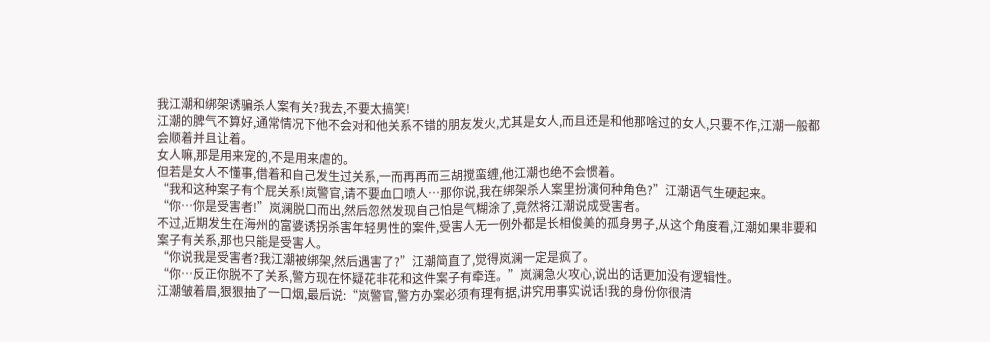我江潮和绑架诱骗杀人案有关?我去,不要太搞笑!
江潮的脾气不算好,通常情况下他不会对和他关系不错的朋友发火,尤其是女人,而且还是和他那啥过的女人,只要不作,江潮一般都会顺着并且让着。
女人嘛,那是用来宠的,不是用来虐的。
但若是女人不懂事,借着和自己发生过关系,一而再再而三胡搅蛮缠,他江潮也绝不会惯着。
“我和这种案子有个屁关系!岚警官,请不要血口喷人…那你说,我在绑架杀人案里扮演何种角色?”江潮语气生硬起来。
“你…你是受害者!”岚澜脱口而出,然后忽然发现自己怕是气糊涂了,竟然将江潮说成受害者。
不过,近期发生在海州的富婆诱拐杀害年轻男性的案件,受害人无一例外都是长相俊美的孤身男子,从这个角度看,江潮如果非要和案子有关系,那也只能是受害人。
“你说我是受害者?我江潮被绑架,然后遇害了?”江潮简直了,觉得岚澜一定是疯了。
“你…反正你脱不了关系,警方现在怀疑花非花和这件案子有牵连。”岚澜急火攻心,说出的话更加没有逻辑性。
江潮皱着眉,狠狠抽了一口烟,最后说:“岚警官,警方办案必须有理有据,讲究用事实说话!我的身份你很清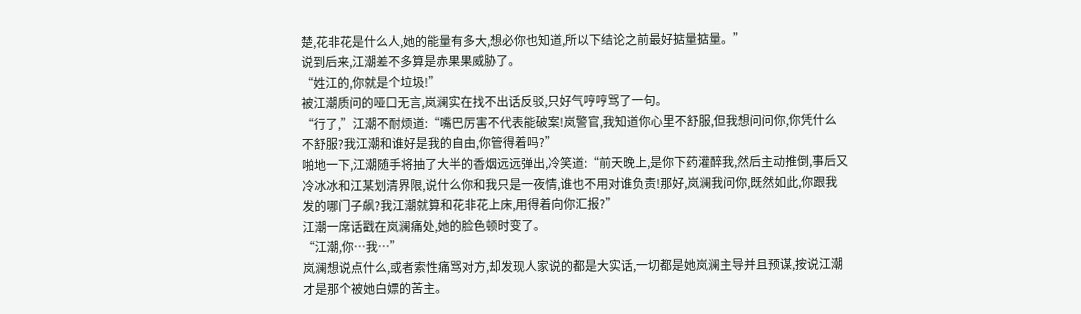楚,花非花是什么人,她的能量有多大,想必你也知道,所以下结论之前最好掂量掂量。”
说到后来,江潮差不多算是赤果果威胁了。
“姓江的,你就是个垃圾!”
被江潮质问的哑口无言,岚澜实在找不出话反驳,只好气哼哼骂了一句。
“行了,”江潮不耐烦道:“嘴巴厉害不代表能破案!岚警官,我知道你心里不舒服,但我想问问你,你凭什么不舒服?我江潮和谁好是我的自由,你管得着吗?”
啪地一下,江潮随手将抽了大半的香烟远远弹出,冷笑道:“前天晚上,是你下药灌醉我,然后主动推倒,事后又冷冰冰和江某划清界限,说什么你和我只是一夜情,谁也不用对谁负责!那好,岚澜我问你,既然如此,你跟我发的哪门子飙?我江潮就算和花非花上床,用得着向你汇报?”
江潮一席话戳在岚澜痛处,她的脸色顿时变了。
“江潮,你…我…”
岚澜想说点什么,或者索性痛骂对方,却发现人家说的都是大实话,一切都是她岚澜主导并且预谋,按说江潮才是那个被她白嫖的苦主。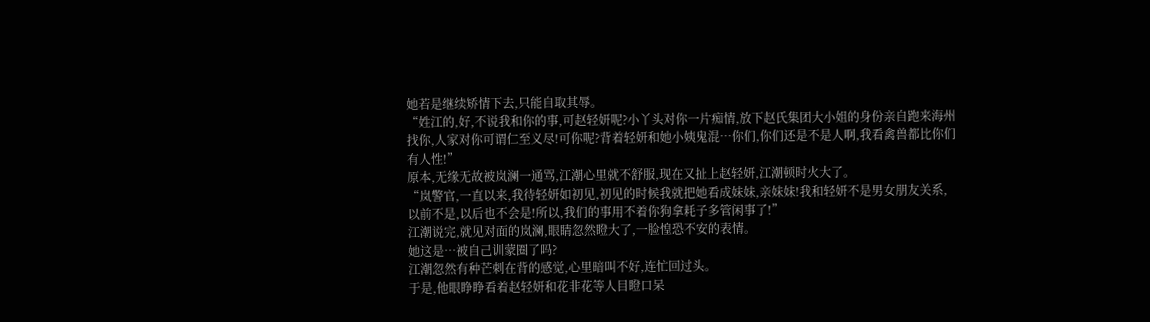她若是继续矫情下去,只能自取其辱。
“姓江的,好,不说我和你的事,可赵轻妍呢?小丫头对你一片痴情,放下赵氏集团大小姐的身份亲自跑来海州找你,人家对你可谓仁至义尽!可你呢?背着轻妍和她小姨鬼混…你们,你们还是不是人啊,我看禽兽都比你们有人性!”
原本,无缘无故被岚澜一通骂,江潮心里就不舒服,现在又扯上赵轻妍,江潮顿时火大了。
“岚警官,一直以来,我待轻妍如初见,初见的时候我就把她看成妹妹,亲妹妹!我和轻妍不是男女朋友关系,以前不是,以后也不会是!所以,我们的事用不着你狗拿耗子多管闲事了!”
江潮说完,就见对面的岚澜,眼睛忽然瞪大了,一脸惶恐不安的表情。
她这是…被自己训蒙圈了吗?
江潮忽然有种芒刺在背的感觉,心里暗叫不好,连忙回过头。
于是,他眼睁睁看着赵轻妍和花非花等人目瞪口呆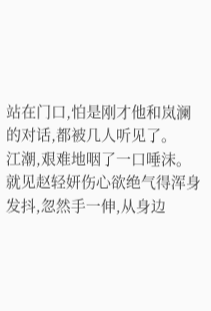站在门口,怕是刚才他和岚澜的对话,都被几人听见了。
江潮,艰难地咽了一口唾沫。
就见赵轻妍伤心欲绝气得浑身发抖,忽然手一伸,从身边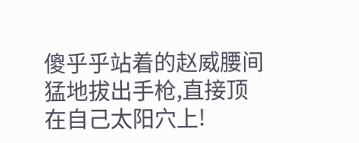傻乎乎站着的赵威腰间猛地拔出手枪,直接顶在自己太阳穴上!